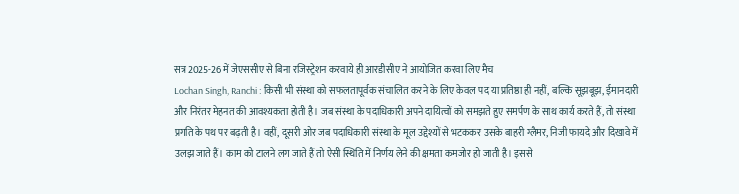सत्र 2025-26 में जेएससीए से बिना रजिस्ट्रेशन करवाये ही आरडीसीए ने आयोजित करवा लिए मैच
Lochan Singh, Ranchi : किसी भी संस्था को सफलतापूर्वक संचालित करने के लिए केवल पद या प्रतिष्ठा ही नहीं, बल्कि सूझबूझ, ईमानदारी और निरंतर मेहनत की आवश्यकता होती है। जब संस्था के पदाधिकारी अपने दायित्वों को समझते हुए समर्पण के साथ कार्य करते हैं, तो संस्था प्रगति के पथ पर बढ़ती है। वहीं, दूसरी ओर जब पदाधिकारी संस्था के मूल उद्देश्यों से भटककर उसके बाहरी ग्लैमर, निजी फायदे और दिखावे में उलझ जाते हैं। काम को टालने लग जाते हैं तो ऐसी स्थिति में निर्णय लेने की क्षमता कमजोर हो जाती है। इससे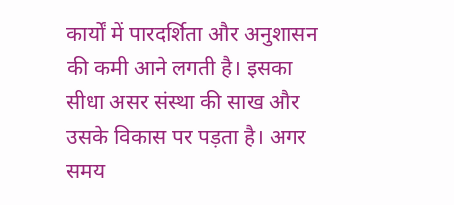कार्यों में पारदर्शिता और अनुशासन की कमी आने लगती है। इसका सीधा असर संस्था की साख और उसके विकास पर पड़ता है। अगर समय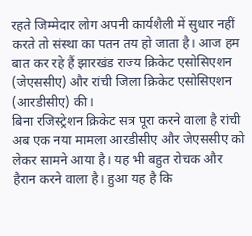रहते जिम्मेदार लोग अपनी कार्यशैली में सुधार नहीं करते तो संस्था का पतन तय हो जाता है। आज हम बात कर रहे हैं झारखंड राज्य क्रिकेट एसोसिएशन (जेएससीए) और रांची जिला क्रिकेट एसोसिएशन (आरडीसीए) की।
बिना रजिस्ट्रेशन क्रिकेट सत्र पूरा करने वाला है रांची
अब एक नया मामला आरडीसीए और जेएससीए को लेकर सामने आया है। यह भी बहुत रोचक और हैरान करने वाला है। हुआ यह है कि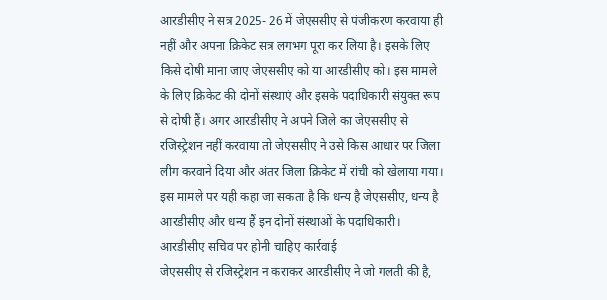आरडीसीए ने सत्र 2025- 26 में जेएससीए से पंजीकरण करवाया ही नहीं और अपना क्रिकेट सत्र लगभग पूरा कर लिया है। इसके लिए किसे दोषी माना जाए जेएससीए को या आरडीसीए को। इस मामले के लिए क्रिकेट की दोनों संस्थाएं और इसके पदाधिकारी संयुक्त रूप से दोषी हैं। अगर आरडीसीए ने अपने जिले का जेएससीए से रजिस्ट्रेशन नहीं करवाया तो जेएससीए ने उसे किस आधार पर जिला लीग करवाने दिया और अंतर जिला क्रिकेट में रांची को खेलाया गया। इस मामले पर यही कहा जा सकता है कि धन्य है जेएससीए, धन्य है आरडीसीए और धन्य हैं इन दोनों संस्थाओं के पदाधिकारी।
आरडीसीए सचिव पर होनी चाहिए कार्रवाई
जेएससीए से रजिस्ट्रेशन न कराकर आरडीसीए ने जो गलती की है,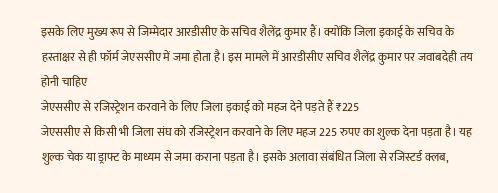इसके लिए मुख्य रूप से जिम्मेदार आरडीसीए के सचिव शैलेंद्र कुमार हैं। क्योंकि जिला इकाई के सचिव के हस्ताक्षर से ही फॉर्म जेएससीए में जमा होता है। इस मामले में आरडीसीए सचिव शैलेंद्र कुमार पर जवाबदेही तय होनी चाहिए
जेएससीए से रजिस्ट्रेशन करवाने के लिए जिला इकाई को महज देने पड़ते हैं ₹225
जेएससीए से किसी भी जिला संघ को रजिस्ट्रेशन करवाने के लिए महज 225 रुपए का शुल्क देना पड़ता है। यह शुल्क चेक या ड्राफ्ट के माध्यम से जमा कराना पड़ता है। इसके अलावा संबंधित जिला से रजिस्टर्ड क्लब,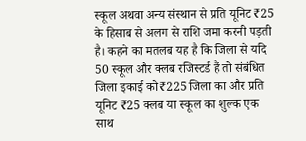स्कूल अथवा अन्य संस्थान से प्रति यूनिट ₹25 के हिसाब से अलग से राशि जमा करनी पड़ती है। कहने का मतलब यह है कि जिला से यदि 50 स्कूल और क्लब रजिस्टर्ड हैं तो संबंधित जिला इकाई को₹225 जिला का और प्रति यूनिट ₹25 क्लब या स्कूल का शुल्क एक साथ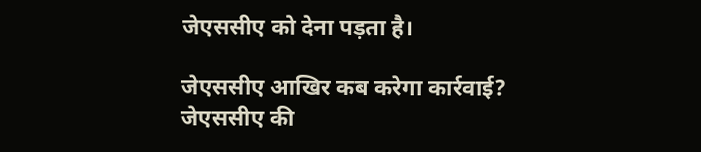जेएससीए को देना पड़ता है।

जेएससीए आखिर कब करेगा कार्रवाई?
जेएससीए की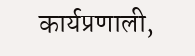कार्यप्रणाली,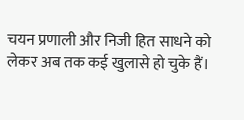चयन प्रणाली और निजी हित साधने को लेकर अब तक कई खुलासे हो चुके हैं।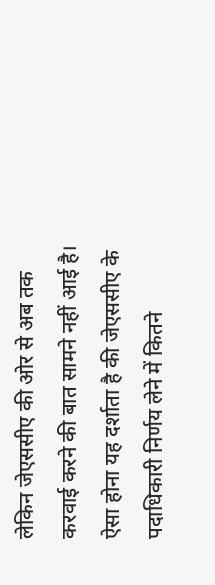लेकिन जेएससीए की ओर से अब तक करवाई करने की बात सामने नहीं आई है। ऐसा होना यह दर्शाता है की जेएससीए के पदाधिकारी निर्णय लेने में कितने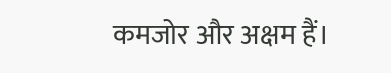कमजोर और अक्षम हैं।